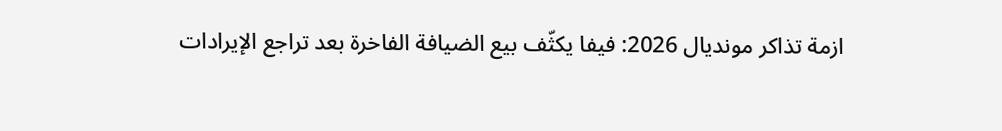ازمة تذاكر مونديال 2026: فيفا يكثّف بيع الضيافة الفاخرة بعد تراجع الإيرادات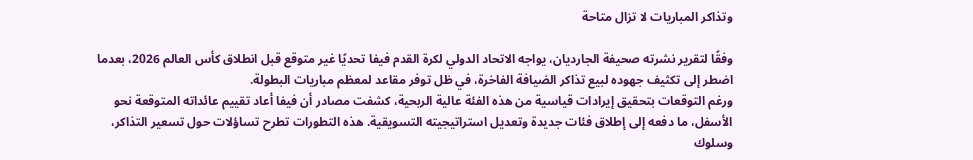وتذاكر المباريات لا تزال متاحة

وفقًا لتقرير نشرته صحيفة الجارديان، يواجه الاتحاد الدولي لكرة القدم فيفا تحديًا غير متوقع قبل انطلاق كأس العالم 2026، بعدما اضطر إلى تكثيف جهوده لبيع تذاكر الضيافة الفاخرة، في ظل توفر مقاعد لمعظم مباريات البطولة.
ورغم التوقعات بتحقيق إيرادات قياسية من هذه الفئة عالية الربحية، كشفت مصادر أن فيفا أعاد تقييم عائداته المتوقعة نحو الأسفل، ما دفعه إلى إطلاق فئات جديدة وتعديل استراتيجيته التسويقية. هذه التطورات تطرح تساؤلات حول تسعير التذاكر، وسلوك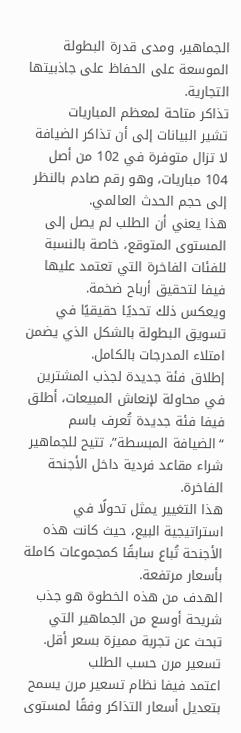الجماهير، ومدى قدرة البطولة الموسعة على الحفاظ على جاذبيتها التجارية.
تذاكر متاحة لمعظم المباريات
تشير البيانات إلى أن تذاكر الضيافة لا تزال متوفرة في 102 من أصل 104 مباريات، وهو رقم صادم بالنظر إلى حجم الحدث العالمي.
هذا يعني أن الطلب لم يصل إلى المستوى المتوقع، خاصة بالنسبة للفئات الفاخرة التي تعتمد عليها فيفا لتحقيق أرباح ضخمة.
ويعكس ذلك تحديًا حقيقيًا في تسويق البطولة بالشكل الذي يضمن امتلاء المدرجات بالكامل.
إطلاق فئة جديدة لجذب المشترين
في محاولة لإنعاش المبيعات، أطلق فيفا فئة جديدة تُعرف باسم “الضيافة المبسطة”، تتيح للجماهير شراء مقاعد فردية داخل الأجنحة الفاخرة.
هذا التغيير يمثل تحولًا في استراتيجية البيع، حيث كانت هذه الأجنحة تُباع سابقًا كمجموعات كاملة بأسعار مرتفعة.
الهدف من هذه الخطوة هو جذب شريحة أوسع من الجماهير التي تبحث عن تجربة مميزة بسعر أقل.
تسعير مرن حسب الطلب
اعتمد فيفا نظام تسعير مرن يسمح بتعديل أسعار التذاكر وفقًا لمستوى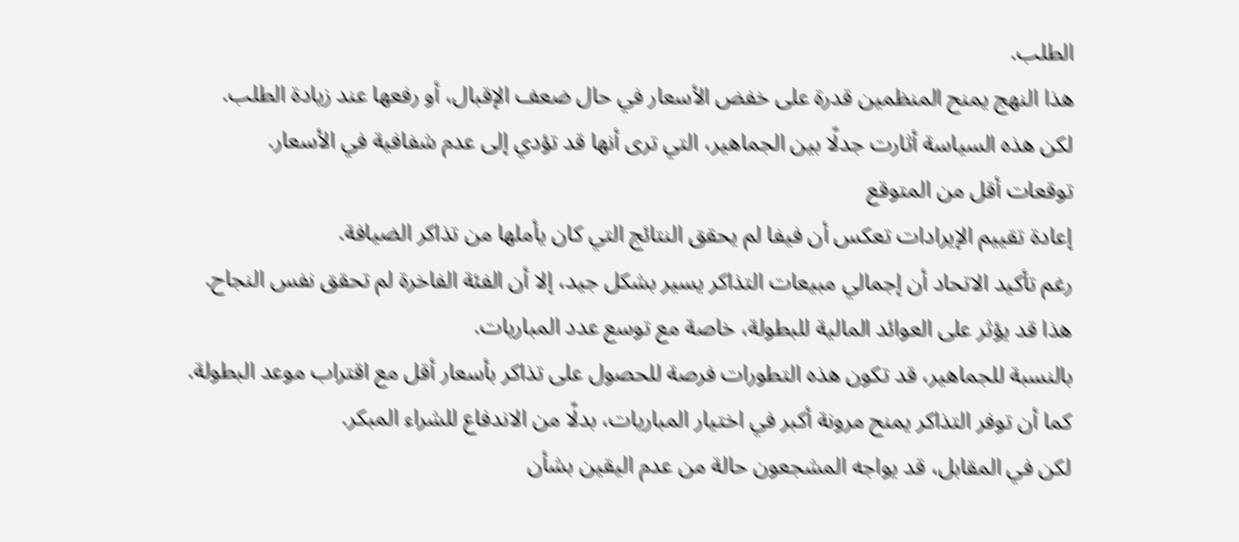الطلب.
هذا النهج يمنح المنظمين قدرة على خفض الأسعار في حال ضعف الإقبال، أو رفعها عند زيادة الطلب.
لكن هذه السياسة أثارت جدلًا بين الجماهير، التي ترى أنها قد تؤدي إلى عدم شفافية في الأسعار.
توقعات أقل من المتوقع
إعادة تقييم الإيرادات تعكس أن فيفا لم يحقق النتائج التي كان يأملها من تذاكر الضيافة.
رغم تأكيد الاتحاد أن إجمالي مبيعات التذاكر يسير بشكل جيد، إلا أن الفئة الفاخرة لم تحقق نفس النجاح.
هذا قد يؤثر على العوائد المالية للبطولة، خاصة مع توسع عدد المباريات.
بالنسبة للجماهير، قد تكون هذه التطورات فرصة للحصول على تذاكر بأسعار أقل مع اقتراب موعد البطولة.
كما أن توفر التذاكر يمنح مرونة أكبر في اختيار المباريات، بدلًا من الاندفاع للشراء المبكر.
لكن في المقابل، قد يواجه المشجعون حالة من عدم اليقين بشأن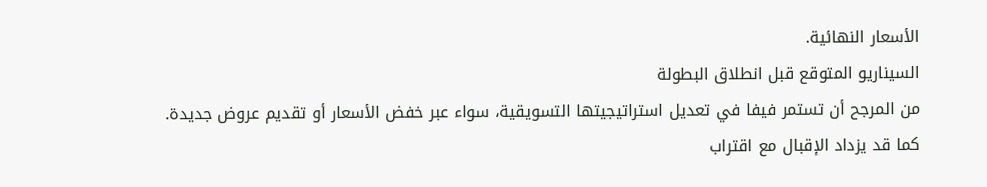الأسعار النهائية.
السيناريو المتوقع قبل انطلاق البطولة
من المرجح أن تستمر فيفا في تعديل استراتيجيتها التسويقية، سواء عبر خفض الأسعار أو تقديم عروض جديدة.
كما قد يزداد الإقبال مع اقتراب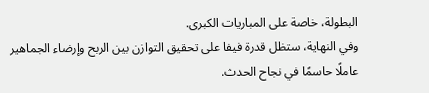البطولة، خاصة على المباريات الكبرى.
وفي النهاية، ستظل قدرة فيفا على تحقيق التوازن بين الربح وإرضاء الجماهير عاملًا حاسمًا في نجاح الحدث.